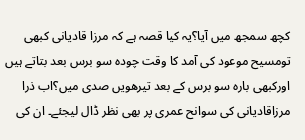کچھ سمجھ میں آیا؟یہ کیا قصہ ہے کہ مرزا قادیانی کبھی تومسیح موعود کی آمد کا وقت چودہ سو برس بعد بتاتے ہیں اورکبھی بارہ سو برس کے بعد تیرھویں صدی میں؟اب ذرا مرزاقادیانی کی سوانح عمری پر بھی نظر ڈال لیجئے۔ ان کی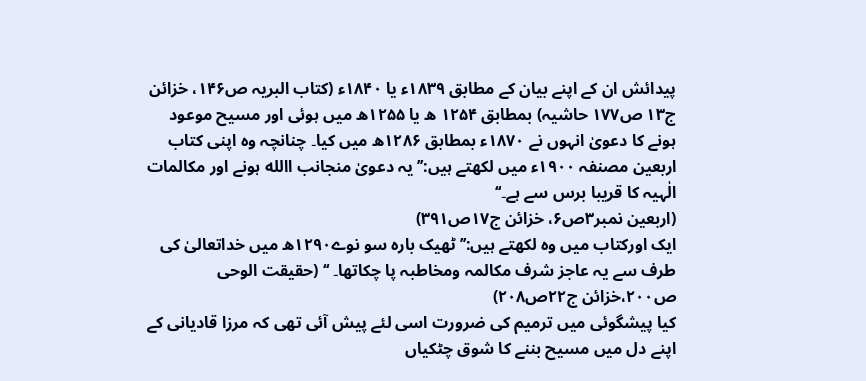پیدائش ان کے اپنے بیان کے مطابق ۱۸۳۹ء یا ۱۸۴۰ء (کتاب البریہ ص۱۴۶، خزائن ج۱۳ ص۱۷۷ حاشیہ) بمطابق ۱۲۵۴ ھ یا ۱۲۵۵ھ میں ہوئی اور مسیح موعود ہونے کا دعویٰ انہوں نے ۱۸۷۰ء بمطابق ۱۲۸۶ھ میں کیا۔ چنانچہ وہ اپنی کتاب اربعین مصنفہ ۱۹۰۰ء میں لکھتے ہیں:’’یہ دعویٰ منجانب االله ہونے اور مکالمات الٰہیہ کا قریبا برس سے ہے۔‘‘
(اربعین نمبر۳ص۶، خزائن ج۱۷ص۳۹۱)
ایک اورکتاب میں وہ لکھتے ہیں:’’ٹھیک بارہ سو نوے۱۲۹۰ھ میں خداتعالیٰ کی طرف سے یہ عاجز شرف مکالمہ ومخاطبہ پا چکاتھا۔ ‘‘ (حقیقت الوحی ص۲۰۰،خزائن ج۲۲ص۲۰۸)
کیا پیشگوئی میں ترمیم کی ضرورت اسی لئے پیش آئی تھی کہ مرزا قادیانی کے اپنے دل میں مسیح بننے کا شوق چٹکیاں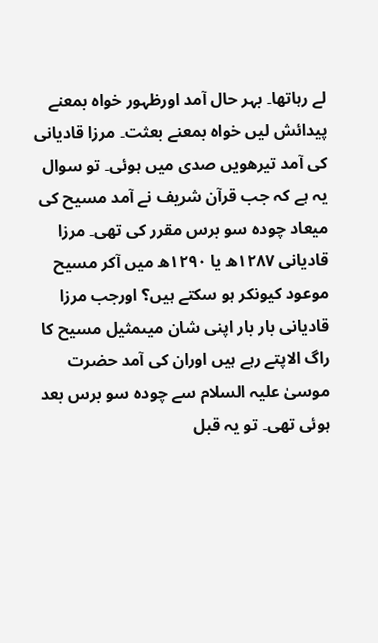لے رہاتھا۔ بہر حال آمد اورظہور خواہ بمعنے پیدائش لیں خواہ بمعنے بعثت۔ مرزا قادیانی کی آمد تیرھویں صدی میں ہوئی۔ تو سوال یہ ہے کہ جب قرآن شریف نے آمد مسیح کی میعاد چودہ سو برس مقرر کی تھی۔ مرزا قادیانی ۱۲۸۷ھ یا ۱۲۹۰ھ میں آکر مسیح موعود کیونکر ہو سکتے ہیں؟ اورجب مرزا قادیانی بار بار اپنی شان میںمثیل مسیح کا راگ الاپتے رہے ہیں اوران کی آمد حضرت موسیٰ علیہ السلام سے چودہ سو برس بعد ہوئی تھی۔ تو یہ قبل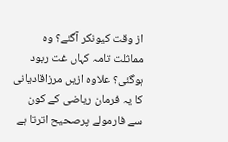از وقت کیونکر آگئے؟ وہ مماثلت تامہ کہاں غت ربود ہوگئی؟ علاوہ ازیں مرزاقادیانی کا یہ فرمان ریاضی کے کون سے فارمولے پرصحیح اترتا ہے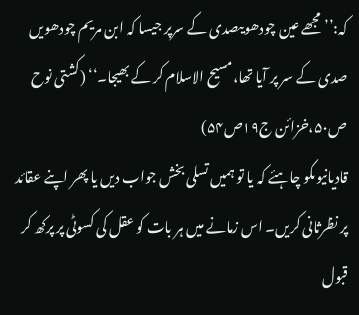کہ:’’مجھے عین چودھویںصدی کے سرپر جیسا کہ ابن مریم چودھویں صدی کے سر پر آیا تھا،مسیح الاسلام کر کے بھیجا۔‘‘ (کشتی نوح ص۵۰،خزائن ج۱۹ص۵۴)
قادیانیوںکو چاہئے کہ یا تو ہمیں تسلی بخش جواب دیں یا پھر اپنے عقائد پر نظرثانی کریں۔ اس زمانے میں ہر بات کو عقل کی کسوٹی پر پرکھ کر قبول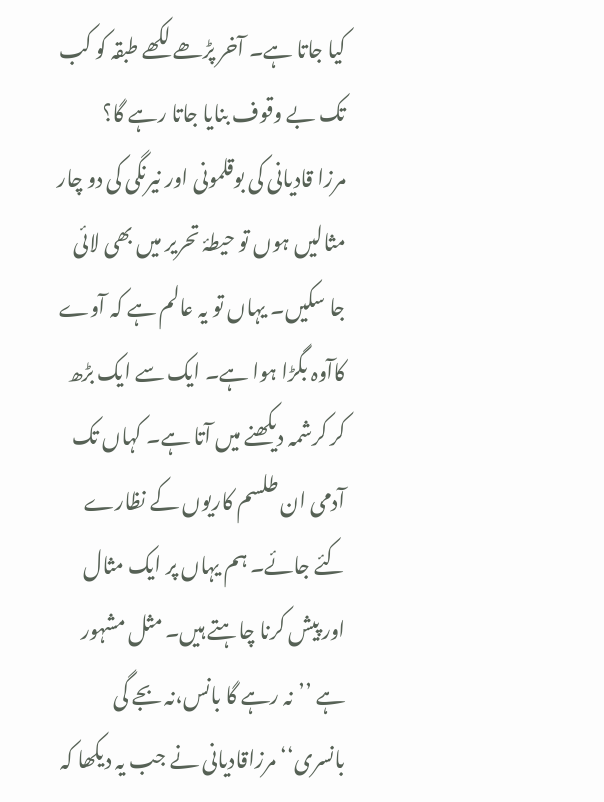کیا جاتا ہے۔ آخر پڑھے لکھے طبقہ کو کب تک بے وقوف بنایا جاتا رہے گا؟
مرزا قادیانی کی بوقلمونی اور نیرنگی کی دو چار مثالیں ہوں تو حیطۂ تحریر میں بھی لائی جا سکیں۔ یہاں تو یہ عالم ہے کہ آوے کاآوہ بگڑا ہوا ہے۔ ایک سے ایک بڑھ کر کرشمہ دیکھنے میں آتا ہے۔ کہاں تک آدمی ان طلسم کاریوں کے نظارے کئے جائے۔ ہم یہاں پر ایک مثال اور پیش کرنا چاہتے ہیں۔ مثل مشہور ہے ’’نہ رہے گا بانس،نہ بجے گی بانسری‘‘ مرزاقادیانی نے جب یہ دیکھا کہ